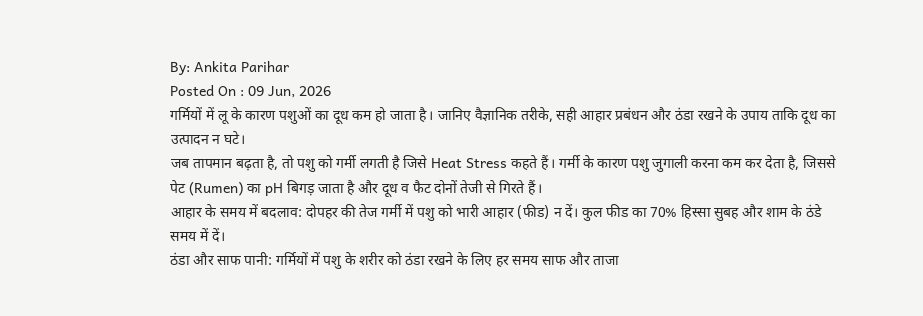By: Ankita Parihar
Posted On : 09 Jun, 2026
गर्मियों में लू के कारण पशुओं का दूध कम हो जाता है। जानिए वैज्ञानिक तरीके, सही आहार प्रबंधन और ठंडा रखने के उपाय ताकि दूध का उत्पादन न घटे।
जब तापमान बढ़ता है, तो पशु को गर्मी लगती है जिसे Heat Stress कहते हैं। गर्मी के कारण पशु जुगाली करना कम कर देता है, जिससे पेट (Rumen) का pH बिगड़ जाता है और दूध व फैट दोनों तेजी से गिरते हैं।
आहार के समय में बदलाव: दोपहर की तेज गर्मी में पशु को भारी आहार (फीड) न दें। कुल फीड का 70% हिस्सा सुबह और शाम के ठंडे समय में दें।
ठंडा और साफ पानी: गर्मियों में पशु के शरीर को ठंडा रखने के लिए हर समय साफ और ताजा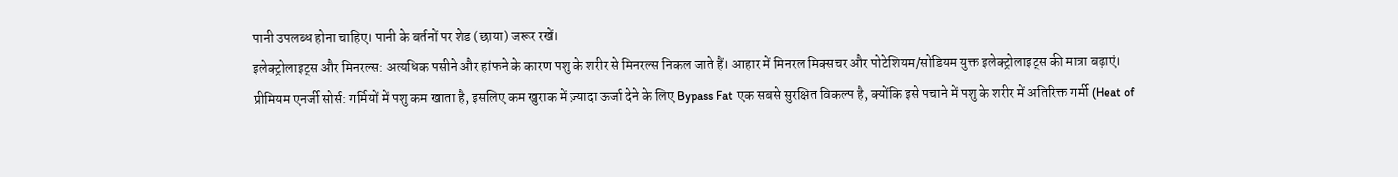पानी उपलब्ध होना चाहिए। पानी के बर्तनों पर शेड (छाया) जरूर रखें।
इलेक्ट्रोलाइट्स और मिनरल्स: अत्यधिक पसीने और हांफने के कारण पशु के शरीर से मिनरल्स निकल जाते हैं। आहार में मिनरल मिक्सचर और पोटेशियम/सोडियम युक्त इलेक्ट्रोलाइट्स की मात्रा बढ़ाएं।
प्रीमियम एनर्जी सोर्स: गर्मियों में पशु कम खाता है, इसलिए कम खुराक में ज़्यादा ऊर्जा देने के लिए Bypass Fat एक सबसे सुरक्षित विकल्प है, क्योंकि इसे पचाने में पशु के शरीर में अतिरिक्त गर्मी (Heat of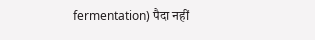fermentation) पैदा नहीं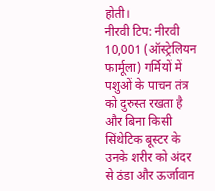होती।
नीरवी टिप: नीरवी 10,001 (ऑस्ट्रेलियन फार्मूला) गर्मियों में पशुओं के पाचन तंत्र को दुरुस्त रखता है और बिना किसी सिंथेटिक बूस्टर के उनके शरीर को अंदर से ठंडा और ऊर्जावान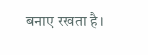बनाए रखता है।